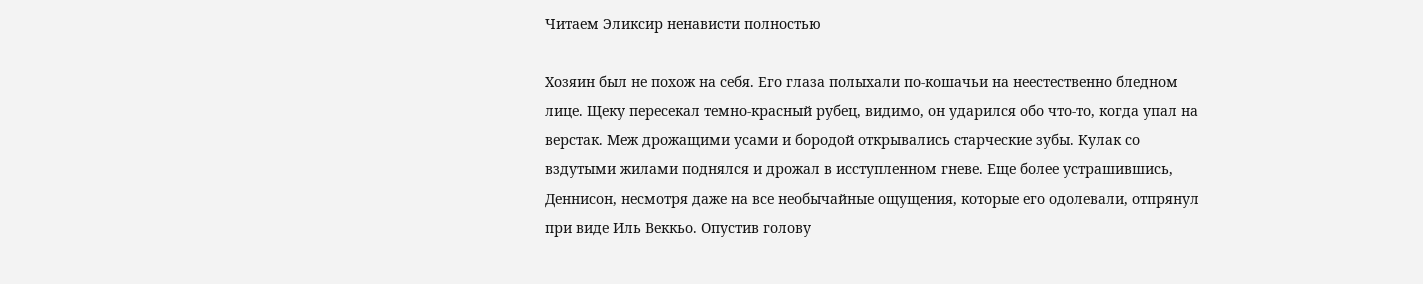Читаем Эликсир ненависти полностью

Хозяин был не похож на себя. Его глаза полыхали по-кошачьи на неестественно бледном лице. Щеку пересекал темно-красный рубец, видимо, он ударился обо что-то, когда упал на верстак. Меж дрожащими усами и бородой открывались старческие зубы. Кулак со вздутыми жилами поднялся и дрожал в исступленном гневе. Еще более устрашившись, Деннисон, несмотря даже на все необычайные ощущения, которые его одолевали, отпрянул при виде Иль Веккьо. Опустив голову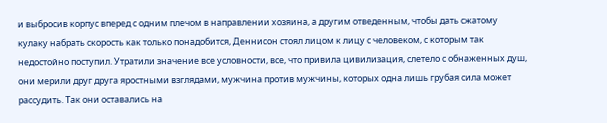и выбросив корпус вперед с одним плечом в направлении хозяина, а другим отведенным, чтобы дать сжатому кулаку набрать скорость как только понадобится, Деннисон стоял лицом к лицу с человеком, с которым так недостойно поступил. Утратили значение все условности, все, что привила цивилизация, слетело с обнаженных душ, они мерили друг друга яростными взглядами, мужчина против мужчины, которых одна лишь грубая сила может рассудить. Так они оставались на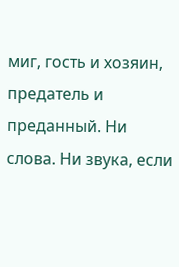миг, гость и хозяин, предатель и преданный. Ни слова. Ни звука, если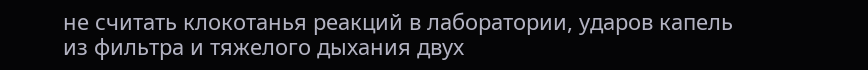не считать клокотанья реакций в лаборатории, ударов капель из фильтра и тяжелого дыхания двух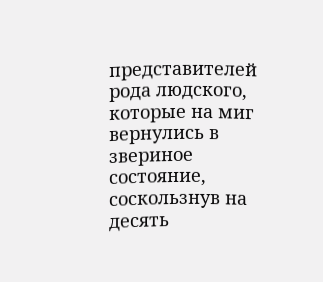представителей рода людского, которые на миг вернулись в звериное состояние, соскользнув на десять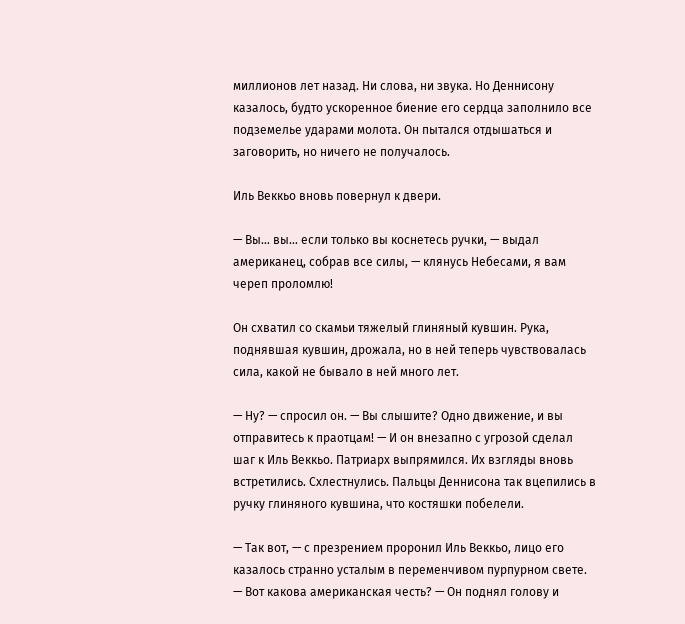миллионов лет назад. Ни слова, ни звука. Но Деннисону казалось, будто ускоренное биение его сердца заполнило все подземелье ударами молота. Он пытался отдышаться и заговорить, но ничего не получалось.

Иль Веккьо вновь повернул к двери.

— Вы… вы… если только вы коснетесь ручки, — выдал американец, собрав все силы, — клянусь Небесами, я вам череп проломлю!

Он схватил со скамьи тяжелый глиняный кувшин. Рука, поднявшая кувшин, дрожала, но в ней теперь чувствовалась сила, какой не бывало в ней много лет.

— Ну? — спросил он. — Вы слышите? Одно движение, и вы отправитесь к праотцам! — И он внезапно с угрозой сделал шаг к Иль Веккьо. Патриарх выпрямился. Их взгляды вновь встретились. Схлестнулись. Пальцы Деннисона так вцепились в ручку глиняного кувшина, что костяшки побелели.

— Так вот, — с презрением проронил Иль Веккьо, лицо его казалось странно усталым в переменчивом пурпурном свете. — Вот какова американская честь? — Он поднял голову и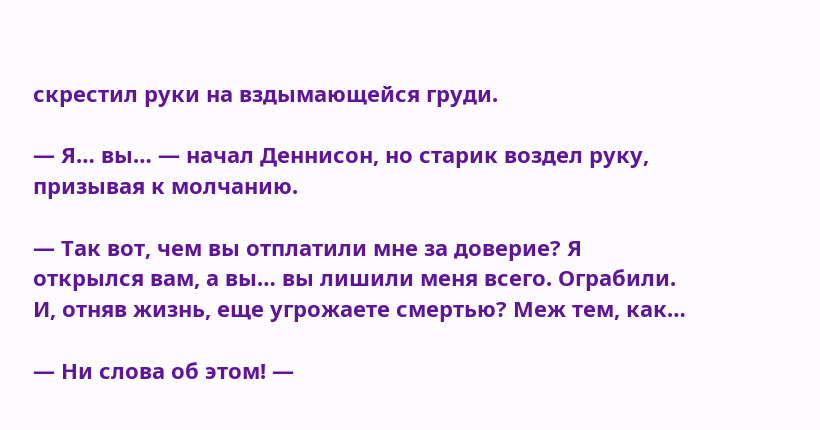скрестил руки на вздымающейся груди.

— Я… вы… — начал Деннисон, но старик воздел руку, призывая к молчанию.

— Так вот, чем вы отплатили мне за доверие? Я открылся вам, а вы… вы лишили меня всего. Ограбили. И, отняв жизнь, еще угрожаете смертью? Меж тем, как…

— Ни слова об этом! —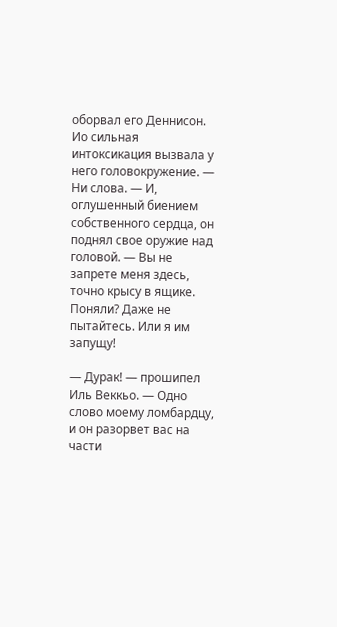оборвал его Деннисон. Ио сильная интоксикация вызвала у него головокружение. — Ни слова. — И, оглушенный биением собственного сердца, он поднял свое оружие над головой. — Вы не запрете меня здесь, точно крысу в ящике. Поняли? Даже не пытайтесь. Или я им запущу!

— Дурак! — прошипел Иль Веккьо. — Одно слово моему ломбардцу, и он разорвет вас на части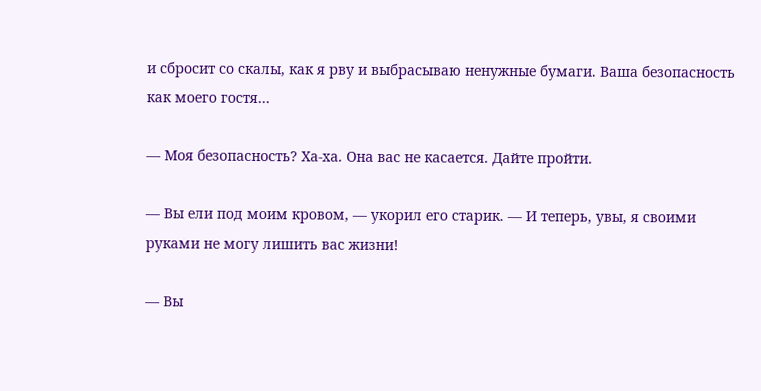и сбросит со скалы, как я рву и выбрасываю ненужные бумаги. Ваша безопасность как моего гостя…

— Моя безопасность? Ха-ха. Она вас не касается. Дайте пройти.

— Вы ели под моим кровом, — укорил его старик. — И теперь, увы, я своими руками не могу лишить вас жизни!

— Вы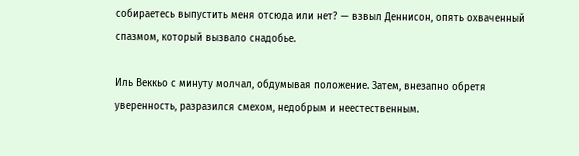собираетесь выпустить меня отсюда или нет? — взвыл Деннисон, опять охваченный спазмом, который вызвало снадобье.

Иль Веккьо с минуту молчал, обдумывая положение. Затем, внезапно обретя уверенность, разразился смехом, недобрым и неестественным.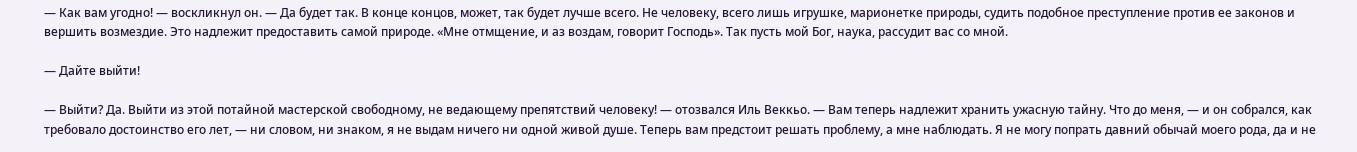— Как вам угодно! — воскликнул он. — Да будет так. В конце концов, может, так будет лучше всего. Не человеку, всего лишь игрушке, марионетке природы, судить подобное преступление против ее законов и вершить возмездие. Это надлежит предоставить самой природе. «Мне отмщение, и аз воздам, говорит Господь». Так пусть мой Бог, наука, рассудит вас со мной.

— Дайте выйти!

— Выйти? Да. Выйти из этой потайной мастерской свободному, не ведающему препятствий человеку! — отозвался Иль Веккьо. — Вам теперь надлежит хранить ужасную тайну. Что до меня, — и он собрался, как требовало достоинство его лет, — ни словом, ни знаком, я не выдам ничего ни одной живой душе. Теперь вам предстоит решать проблему, а мне наблюдать. Я не могу попрать давний обычай моего рода, да и не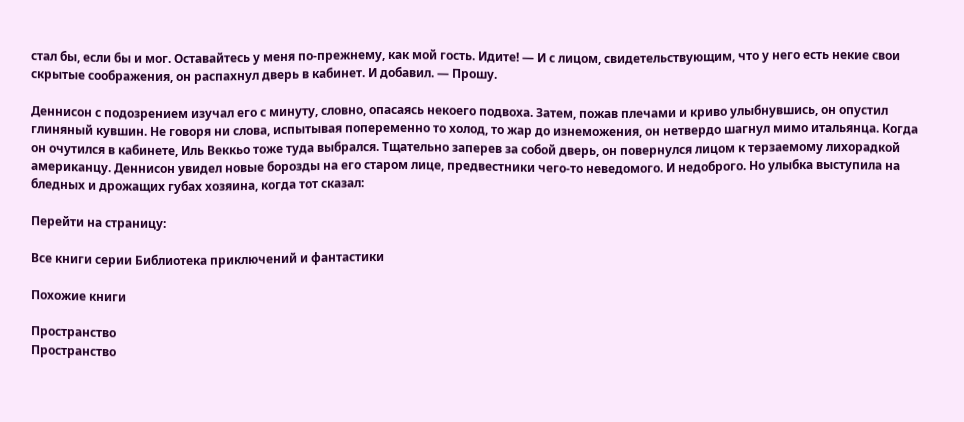стал бы, если бы и мог. Оставайтесь у меня по-прежнему, как мой гость. Идите! — И с лицом, свидетельствующим, что у него есть некие свои скрытые соображения, он распахнул дверь в кабинет. И добавил. — Прошу.

Деннисон с подозрением изучал его с минуту, словно, опасаясь некоего подвоха. Затем, пожав плечами и криво улыбнувшись, он опустил глиняный кувшин. Не говоря ни слова, испытывая попеременно то холод, то жар до изнеможения, он нетвердо шагнул мимо итальянца. Когда он очутился в кабинете, Иль Веккьо тоже туда выбрался. Тщательно заперев за собой дверь, он повернулся лицом к терзаемому лихорадкой американцу. Деннисон увидел новые борозды на его старом лице, предвестники чего-то неведомого. И недоброго. Но улыбка выступила на бледных и дрожащих губах хозяина, когда тот сказал:

Перейти на страницу:

Все книги серии Библиотека приключений и фантастики

Похожие книги

Пространство
Пространство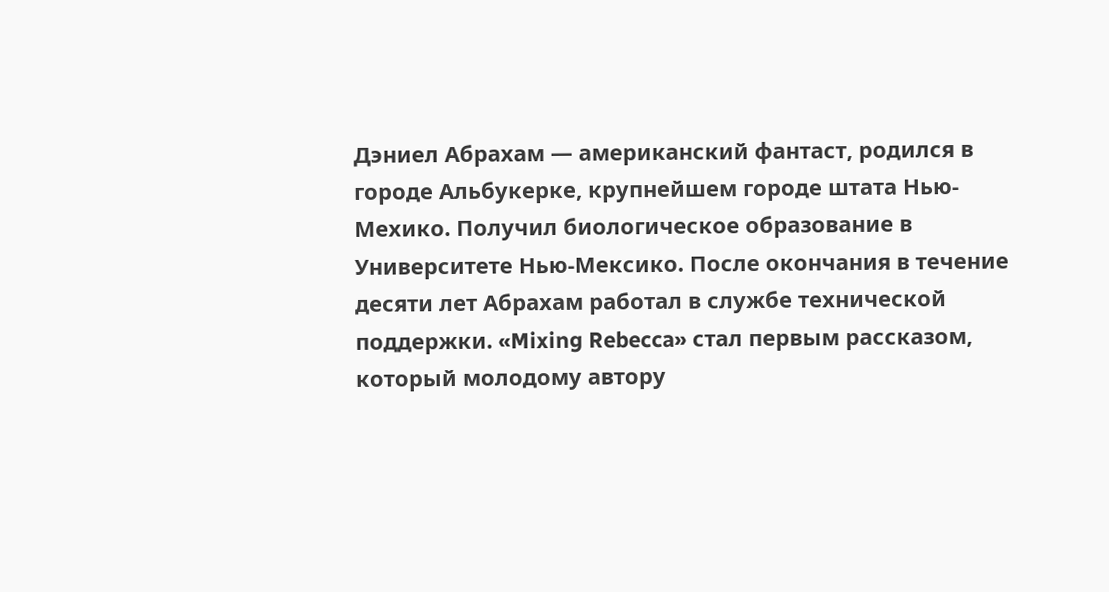Дэниел Абрахам — американский фантаст, родился в городе Альбукерке, крупнейшем городе штата Нью-Мехико. Получил биологическое образование в Университете Нью-Мексико. После окончания в течение десяти лет Абрахам работал в службе технической поддержки. «Mixing Rebecca» стал первым рассказом, который молодому автору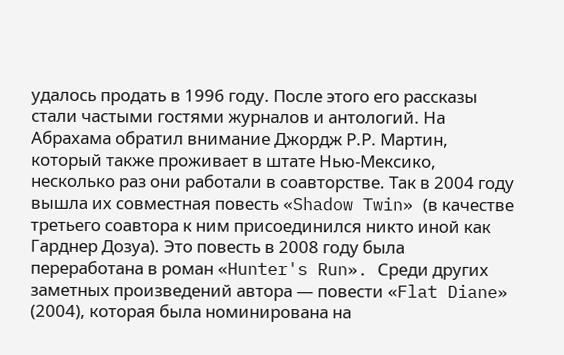удалось продать в 1996 году. После этого его рассказы стали частыми гостями журналов и антологий. На Абрахама обратил внимание Джордж Р.Р. Мартин, который также проживает в штате Нью-Мексико, несколько раз они работали в соавторстве. Так в 2004 году вышла их совместная повесть «Shadow Twin» (в качестве третьего соавтора к ним присоединился никто иной как Гарднер Дозуа). Это повесть в 2008 году была переработана в роман «Hunter's Run». Среди других заметных произведений автора — повести «Flat Diane» (2004), которая была номинирована на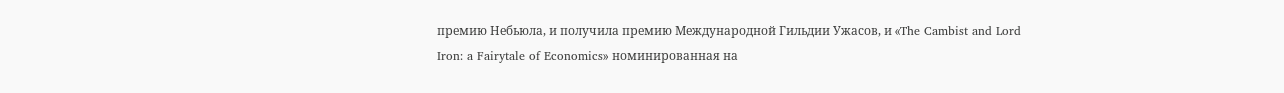премию Небьюла, и получила премию Международной Гильдии Ужасов, и «The Cambist and Lord Iron: a Fairytale of Economics» номинированная на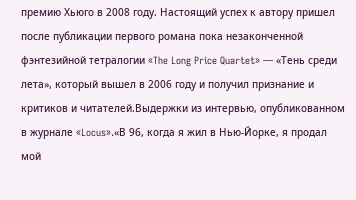премию Хьюго в 2008 году. Настоящий успех к автору пришел после публикации первого романа пока незаконченной фэнтезийной тетралогии «The Long Price Quartet» — «Тень среди лета», который вышел в 2006 году и получил признание и критиков и читателей.Выдержки из интервью, опубликованном в журнале «Locus».«В 96, когда я жил в Нью-Йорке, я продал мой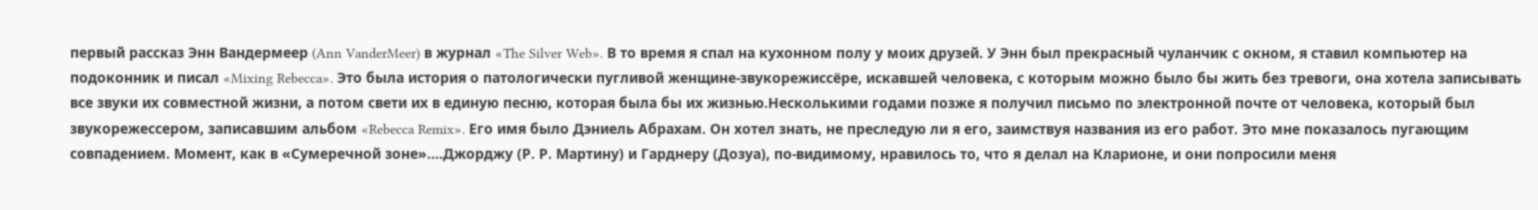первый рассказ Энн Вандермеер (Ann VanderMeer) в журнал «The Silver Web». В то время я спал на кухонном полу у моих друзей. У Энн был прекрасный чуланчик с окном, я ставил компьютер на подоконник и писал «Mixing Rebecca». Это была история о патологически пугливой женщине-звукорежиссёре, искавшей человека, с которым можно было бы жить без тревоги, она хотела записывать все звуки их совместной жизни, а потом свети их в единую песню, которая была бы их жизнью.Несколькими годами позже я получил письмо по электронной почте от человека, который был звукорежессером, записавшим альбом «Rebecca Remix». Его имя было Дэниель Абрахам. Он хотел знать, не преследую ли я его, заимствуя названия из его работ. Это мне показалось пугающим совпадением. Момент, как в «Сумеречной зоне»....Джорджу (Р. Р. Мартину) и Гарднеру (Дозуа), по-видимому, нравилось то, что я делал на Кларионе, и они попросили меня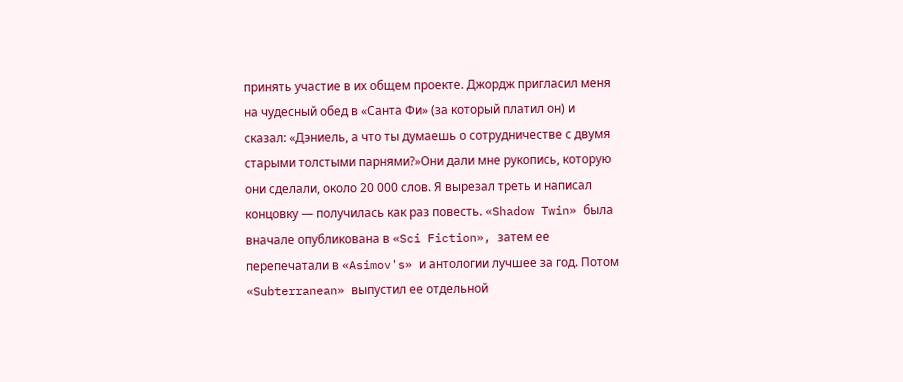принять участие в их общем проекте. Джордж пригласил меня на чудесный обед в «Санта Фи» (за который платил он) и сказал: «Дэниель, а что ты думаешь о сотрудничестве с двумя старыми толстыми парнями?»Они дали мне рукопись, которую они сделали, около 20 000 слов. Я вырезал треть и написал концовку — получилась как раз повесть. «Shadow Twin» была вначале опубликована в «Sci Fiction», затем ее перепечатали в «Asimov's» и антологии лучшее за год. Потом «Subterranean» выпустил ее отдельной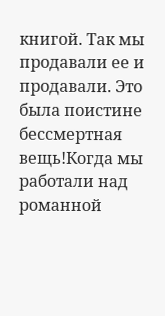книгой. Так мы продавали ее и продавали. Это была поистине бессмертная вещь!Когда мы работали над романной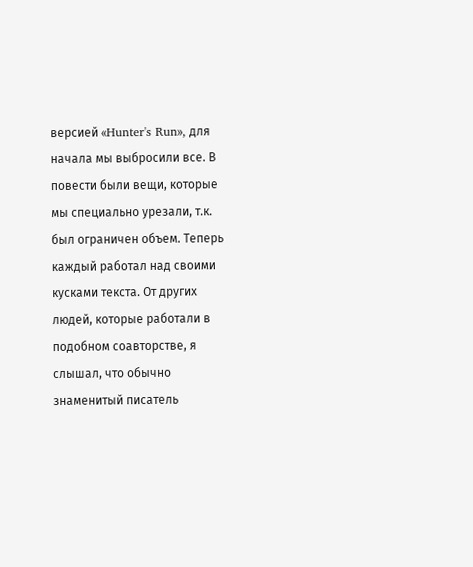версией «Hunter's Run», для начала мы выбросили все. В повести были вещи, которые мы специально урезали, т.к. был ограничен объем. Теперь каждый работал над своими кусками текста. От других людей, которые работали в подобном соавторстве, я слышал, что обычно знаменитый писатель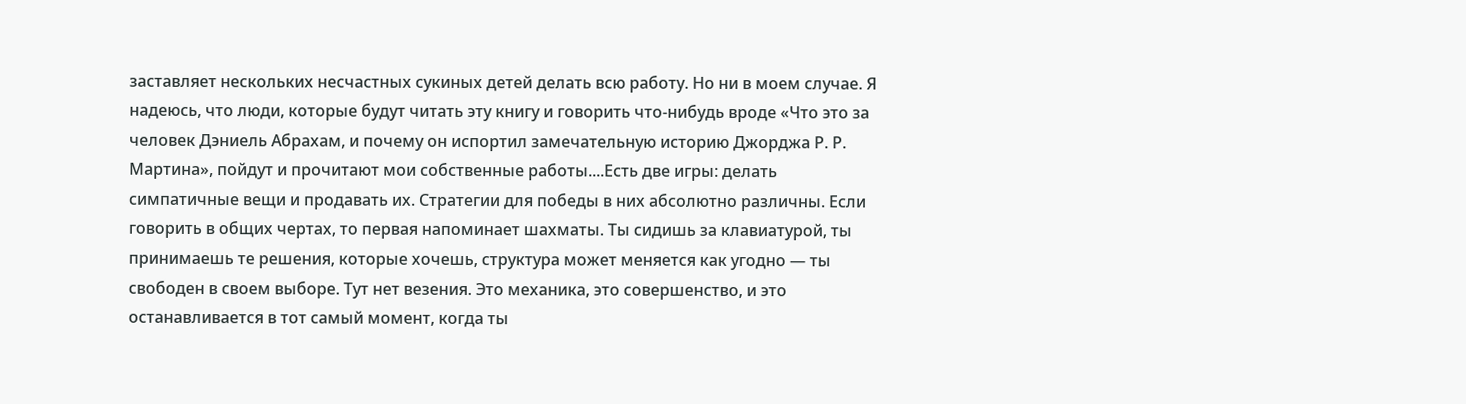заставляет нескольких несчастных сукиных детей делать всю работу. Но ни в моем случае. Я надеюсь, что люди, которые будут читать эту книгу и говорить что-нибудь вроде «Что это за человек Дэниель Абрахам, и почему он испортил замечательную историю Джорджа Р. Р. Мартина», пойдут и прочитают мои собственные работы....Есть две игры: делать симпатичные вещи и продавать их. Стратегии для победы в них абсолютно различны. Если говорить в общих чертах, то первая напоминает шахматы. Ты сидишь за клавиатурой, ты принимаешь те решения, которые хочешь, структура может меняется как угодно — ты свободен в своем выборе. Тут нет везения. Это механика, это совершенство, и это останавливается в тот самый момент, когда ты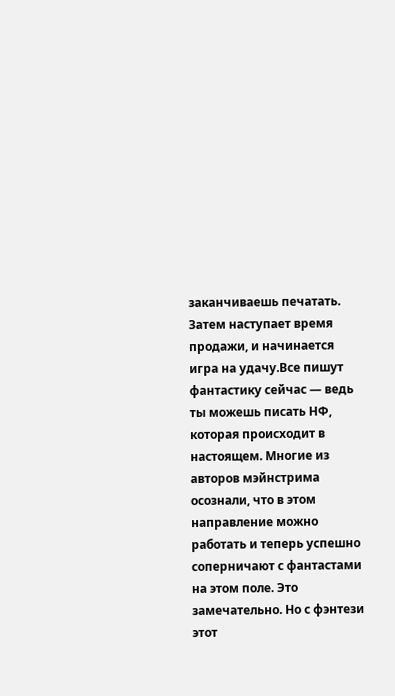заканчиваешь печатать. Затем наступает время продажи, и начинается игра на удачу.Все пишут фантастику сейчас — ведь ты можешь писать НФ, которая происходит в настоящем. Многие из авторов мэйнстрима осознали, что в этом направление можно работать и теперь успешно соперничают с фантастами на этом поле. Это замечательно. Но с фэнтези этот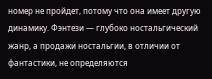номер не пройдет, потому что она имеет другую динамику. Фэнтези — глубоко ностальгический жанр, а продажи ностальгии, в отличии от фантастики, не определяются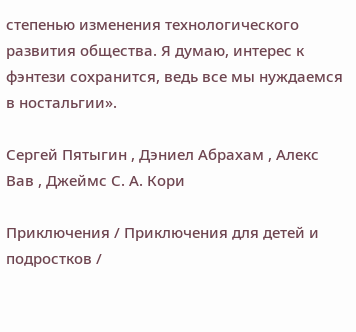степенью изменения технологического развития общества. Я думаю, интерес к фэнтези сохранится, ведь все мы нуждаемся в ностальгии».

Сергей Пятыгин , Дэниел Абрахам , Алекс Вав , Джеймс С. А. Кори

Приключения / Приключения для детей и подростков /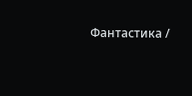Фантастика /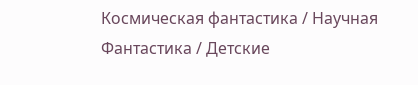Космическая фантастика / Научная Фантастика / Детские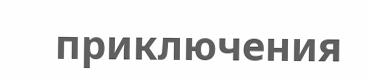приключения